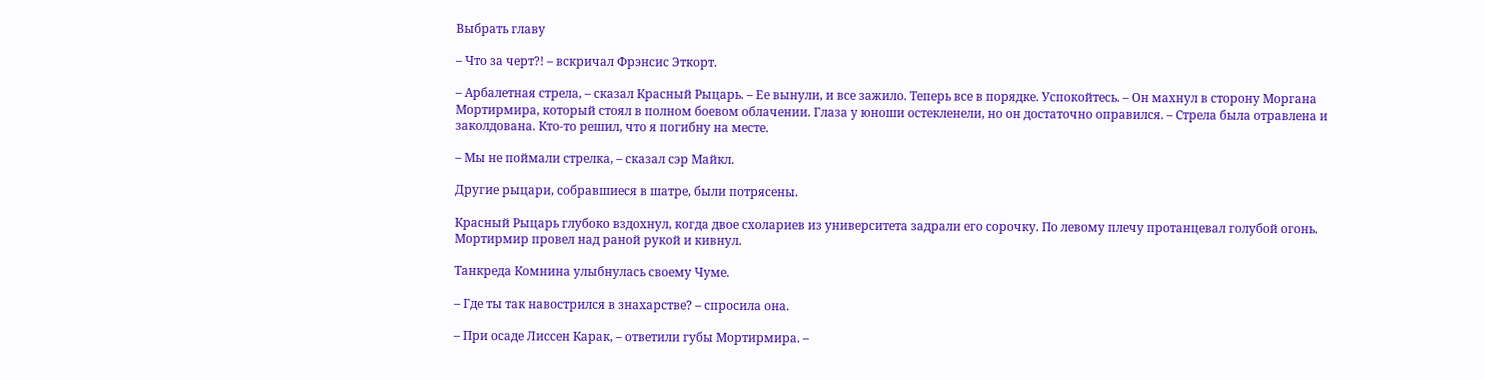Выбрать главу

– Что за черт?! – вскричал Фрэнсис Эткорт.

– Арбалетная стрела, – сказал Красный Рыцарь. – Ее вынули, и все зажило. Теперь все в порядке. Успокойтесь. – Он махнул в сторону Моргана Мортирмира, который стоял в полном боевом облачении. Глаза у юноши остекленели, но он достаточно оправился. – Стрела была отравлена и заколдована. Кто-то решил, что я погибну на месте.

– Мы не поймали стрелка, – сказал сэр Майкл.

Другие рыцари, собравшиеся в шатре, были потрясены.

Красный Рыцарь глубоко вздохнул, когда двое схолариев из университета задрали его сорочку. По левому плечу протанцевал голубой огонь. Мортирмир провел над раной рукой и кивнул.

Танкреда Комнина улыбнулась своему Чуме.

– Где ты так навострился в знахарстве? – спросила она.

– При осаде Лиссен Карак, – ответили губы Мортирмира. –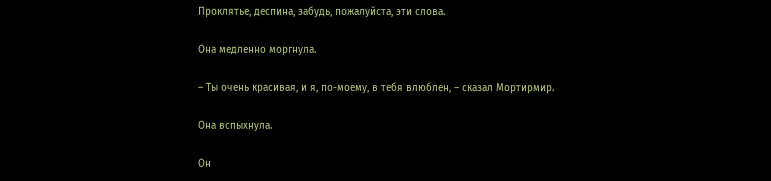Проклятье, деспина, забудь, пожалуйста, эти слова.

Она медленно моргнула.

– Ты очень красивая, и я, по-моему, в тебя влюблен, – сказал Мортирмир.

Она вспыхнула.

Он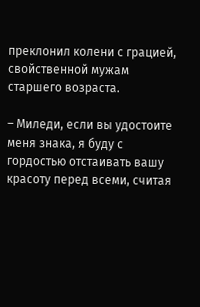преклонил колени с грацией, свойственной мужам старшего возраста.

– Миледи, если вы удостоите меня знака, я буду с гордостью отстаивать вашу красоту перед всеми, считая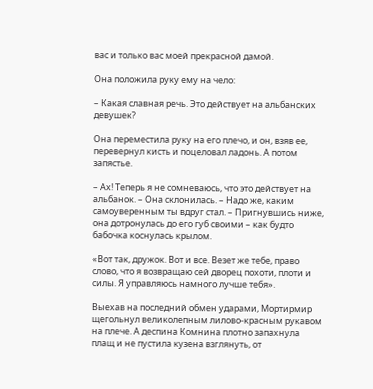вас и только вас моей прекрасной дамой.

Она положила руку ему на чело:

– Какая славная речь. Это действует на альбанских девушек?

Она переместила руку на его плечо, и он, взяв ее, перевернул кисть и поцеловал ладонь. А потом запястье.

– Ах! Теперь я не сомневаюсь, что это действует на альбанок. – Она склонилась. – Надо же, каким самоуверенным ты вдруг стал. – Пригнувшись ниже, она дотронулась до его губ своими – как будто бабочка коснулась крылом.

«Вот так, дружок. Вот и все. Везет же тебе, право слово, что я возвращаю сей дворец похоти, плоти и силы. Я управляюсь намного лучше тебя».

Выехав на последний обмен ударами, Мортирмир щегольнул великолепным лилово-красным рукавом на плече. А деспина Комнина плотно запахнула плащ и не пустила кузена взглянуть, от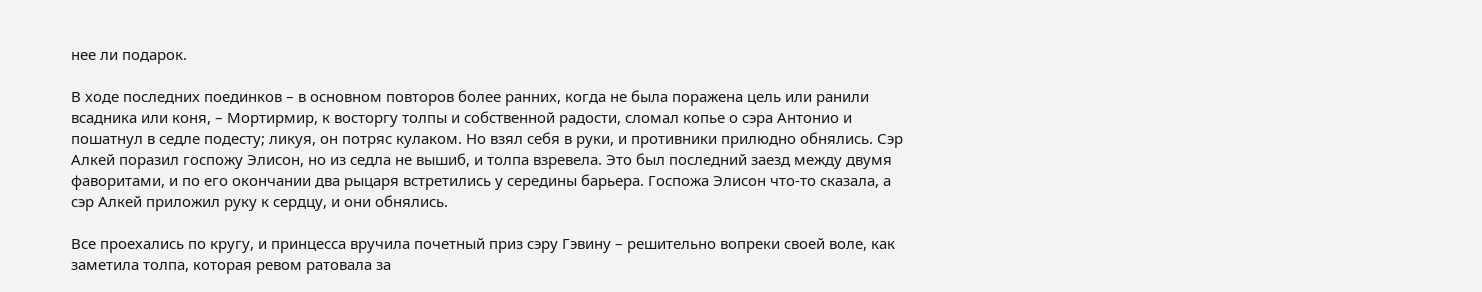нее ли подарок.

В ходе последних поединков – в основном повторов более ранних, когда не была поражена цель или ранили всадника или коня, – Мортирмир, к восторгу толпы и собственной радости, сломал копье о сэра Антонио и пошатнул в седле подесту; ликуя, он потряс кулаком. Но взял себя в руки, и противники прилюдно обнялись. Сэр Алкей поразил госпожу Элисон, но из седла не вышиб, и толпа взревела. Это был последний заезд между двумя фаворитами, и по его окончании два рыцаря встретились у середины барьера. Госпожа Элисон что-то сказала, а сэр Алкей приложил руку к сердцу, и они обнялись.

Все проехались по кругу, и принцесса вручила почетный приз сэру Гэвину – решительно вопреки своей воле, как заметила толпа, которая ревом ратовала за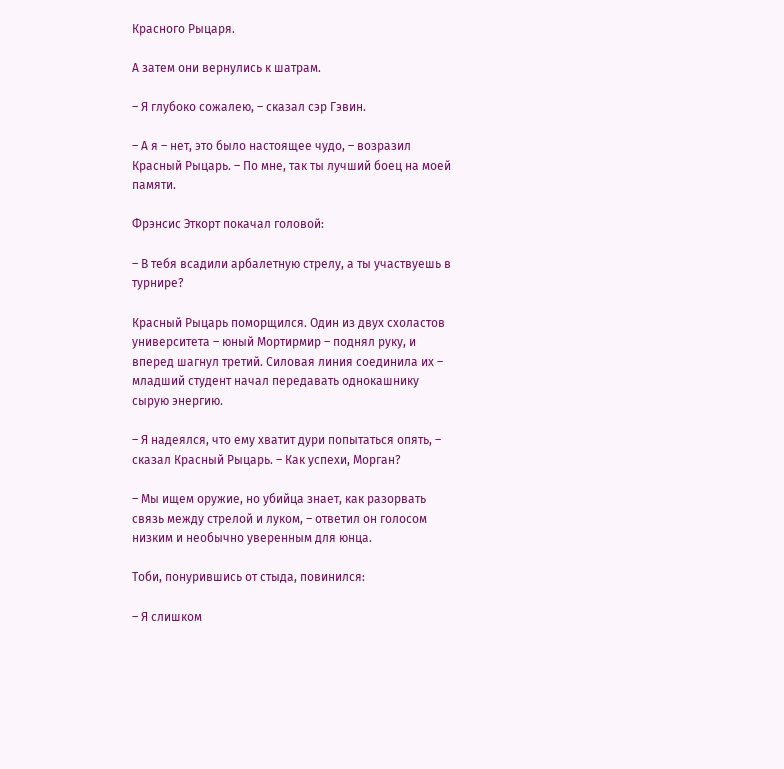Красного Рыцаря.

А затем они вернулись к шатрам.

– Я глубоко сожалею, – сказал сэр Гэвин.

– А я – нет, это было настоящее чудо, – возразил Красный Рыцарь. – По мне, так ты лучший боец на моей памяти.

Фрэнсис Эткорт покачал головой:

– В тебя всадили арбалетную стрелу, а ты участвуешь в турнире?

Красный Рыцарь поморщился. Один из двух схоластов университета – юный Мортирмир – поднял руку, и вперед шагнул третий. Силовая линия соединила их – младший студент начал передавать однокашнику сырую энергию.

– Я надеялся, что ему хватит дури попытаться опять, – сказал Красный Рыцарь. – Как успехи, Морган?

– Мы ищем оружие, но убийца знает, как разорвать связь между стрелой и луком, – ответил он голосом низким и необычно уверенным для юнца.

Тоби, понурившись от стыда, повинился:

– Я слишком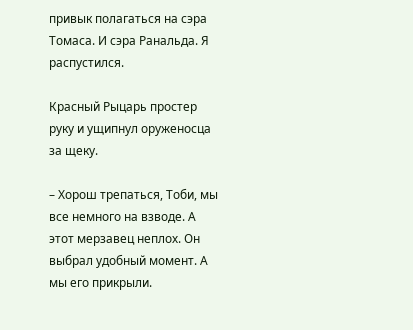привык полагаться на сэра Томаса. И сэра Ранальда. Я распустился.

Красный Рыцарь простер руку и ущипнул оруженосца за щеку.

– Хорош трепаться, Тоби, мы все немного на взводе. А этот мерзавец неплох. Он выбрал удобный момент. А мы его прикрыли.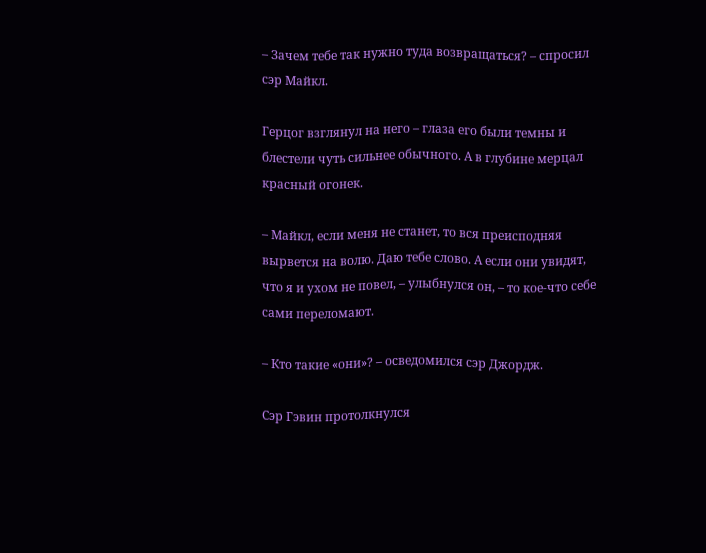– Зачем тебе так нужно туда возвращаться? – спросил сэр Майкл.

Герцог взглянул на него – глаза его были темны и блестели чуть сильнее обычного. А в глубине мерцал красный огонек.

– Майкл, если меня не станет, то вся преисподняя вырвется на волю. Даю тебе слово. А если они увидят, что я и ухом не повел, – улыбнулся он, – то кое-что себе сами переломают.

– Кто такие «они»? – осведомился сэр Джордж.

Сэр Гэвин протолкнулся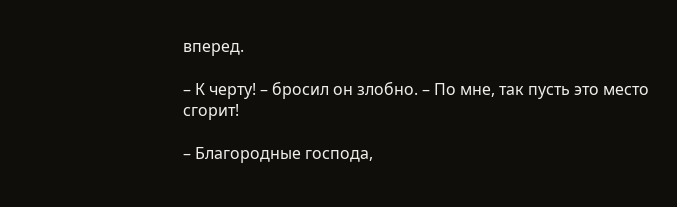вперед.

– К черту! – бросил он злобно. – По мне, так пусть это место сгорит!

– Благородные господа,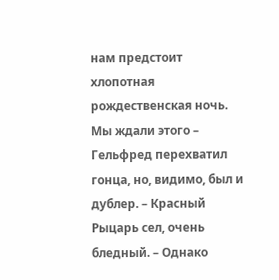нам предстоит хлопотная рождественская ночь. Мы ждали этого – Гельфред перехватил гонца, но, видимо, был и дублер. – Красный Рыцарь сел, очень бледный. – Однако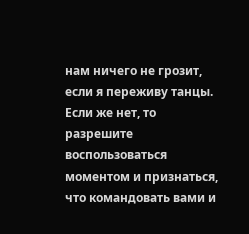нам ничего не грозит, если я переживу танцы. Если же нет, то разрешите воспользоваться моментом и признаться, что командовать вами и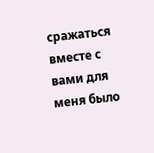сражаться вместе с вами для меня было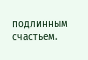подлинным счастьем.